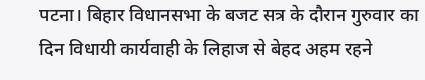पटना। बिहार विधानसभा के बजट सत्र के दौरान गुरुवार का दिन विधायी कार्यवाही के लिहाज से बेहद अहम रहने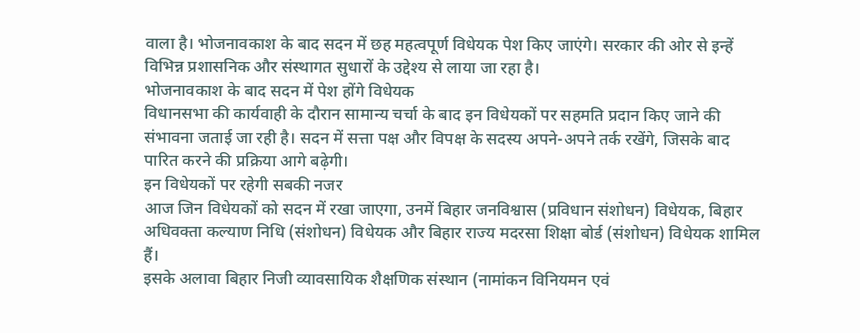वाला है। भोजनावकाश के बाद सदन में छह महत्वपूर्ण विधेयक पेश किए जाएंगे। सरकार की ओर से इन्हें विभिन्न प्रशासनिक और संस्थागत सुधारों के उद्देश्य से लाया जा रहा है।
भोजनावकाश के बाद सदन में पेश होंगे विधेयक
विधानसभा की कार्यवाही के दौरान सामान्य चर्चा के बाद इन विधेयकों पर सहमति प्रदान किए जाने की संभावना जताई जा रही है। सदन में सत्ता पक्ष और विपक्ष के सदस्य अपने-अपने तर्क रखेंगे, जिसके बाद पारित करने की प्रक्रिया आगे बढ़ेगी।
इन विधेयकों पर रहेगी सबकी नजर
आज जिन विधेयकों को सदन में रखा जाएगा, उनमें बिहार जनविश्वास (प्रविधान संशोधन) विधेयक, बिहार अधिवक्ता कल्याण निधि (संशोधन) विधेयक और बिहार राज्य मदरसा शिक्षा बोर्ड (संशोधन) विधेयक शामिल हैं।
इसके अलावा बिहार निजी व्यावसायिक शैक्षणिक संस्थान (नामांकन विनियमन एवं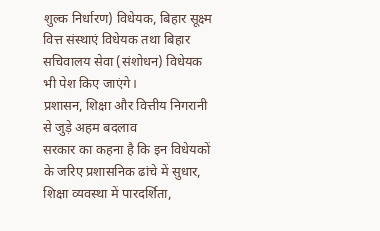शुल्क निर्धारण) विधेयक, बिहार सूक्ष्म वित्त संस्थाएं विधेयक तथा बिहार सचिवालय सेवा (संशोधन) विधेयक भी पेश किए जाएंगे।
प्रशासन, शिक्षा और वित्तीय निगरानी से जुड़े अहम बदलाव
सरकार का कहना है कि इन विधेयकों के जरिए प्रशासनिक ढांचे में सुधार, शिक्षा व्यवस्था में पारदर्शिता,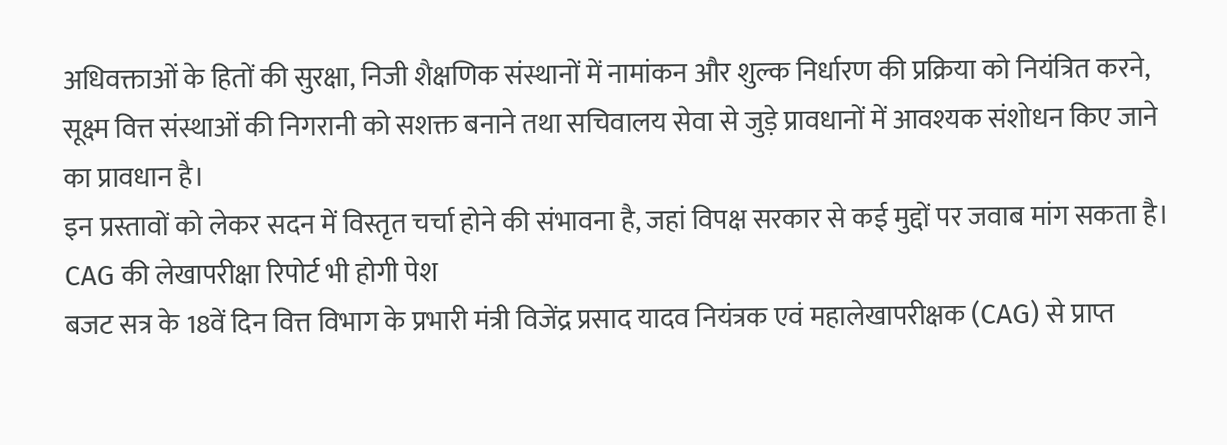अधिवक्ताओं के हितों की सुरक्षा, निजी शैक्षणिक संस्थानों में नामांकन और शुल्क निर्धारण की प्रक्रिया को नियंत्रित करने, सूक्ष्म वित्त संस्थाओं की निगरानी को सशक्त बनाने तथा सचिवालय सेवा से जुड़े प्रावधानों में आवश्यक संशोधन किए जाने का प्रावधान है।
इन प्रस्तावों को लेकर सदन में विस्तृत चर्चा होने की संभावना है, जहां विपक्ष सरकार से कई मुद्दों पर जवाब मांग सकता है।
CAG की लेखापरीक्षा रिपोर्ट भी होगी पेश
बजट सत्र के 18वें दिन वित्त विभाग के प्रभारी मंत्री विजेंद्र प्रसाद यादव नियंत्रक एवं महालेखापरीक्षक (CAG) से प्राप्त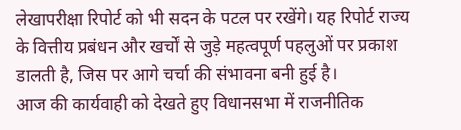लेखापरीक्षा रिपोर्ट को भी सदन के पटल पर रखेंगे। यह रिपोर्ट राज्य के वित्तीय प्रबंधन और खर्चों से जुड़े महत्वपूर्ण पहलुओं पर प्रकाश डालती है, जिस पर आगे चर्चा की संभावना बनी हुई है।
आज की कार्यवाही को देखते हुए विधानसभा में राजनीतिक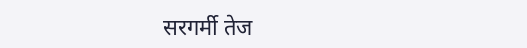सरगर्मी तेज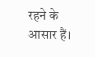रहने के आसार हैं।